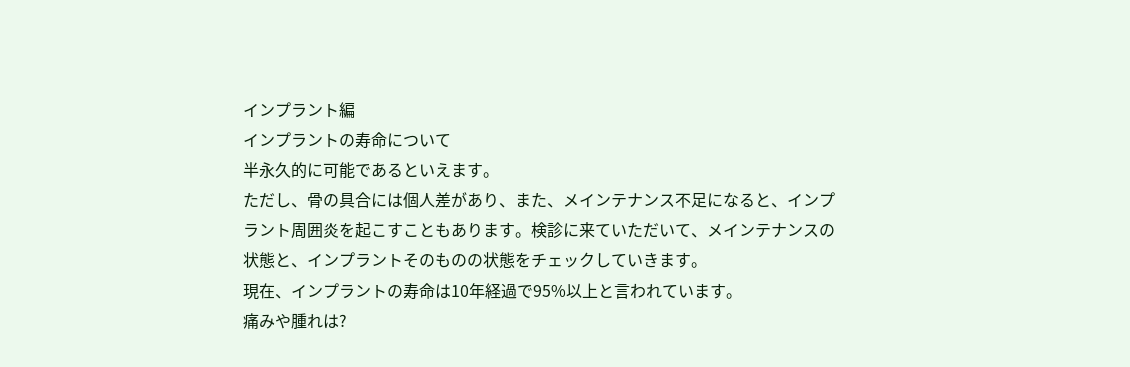インプラント編
インプラントの寿命について
半永久的に可能であるといえます。
ただし、骨の具合には個人差があり、また、メインテナンス不足になると、インプラント周囲炎を起こすこともあります。検診に来ていただいて、メインテナンスの状態と、インプラントそのものの状態をチェックしていきます。
現在、インプラントの寿命は10年経過で95%以上と言われています。
痛みや腫れは?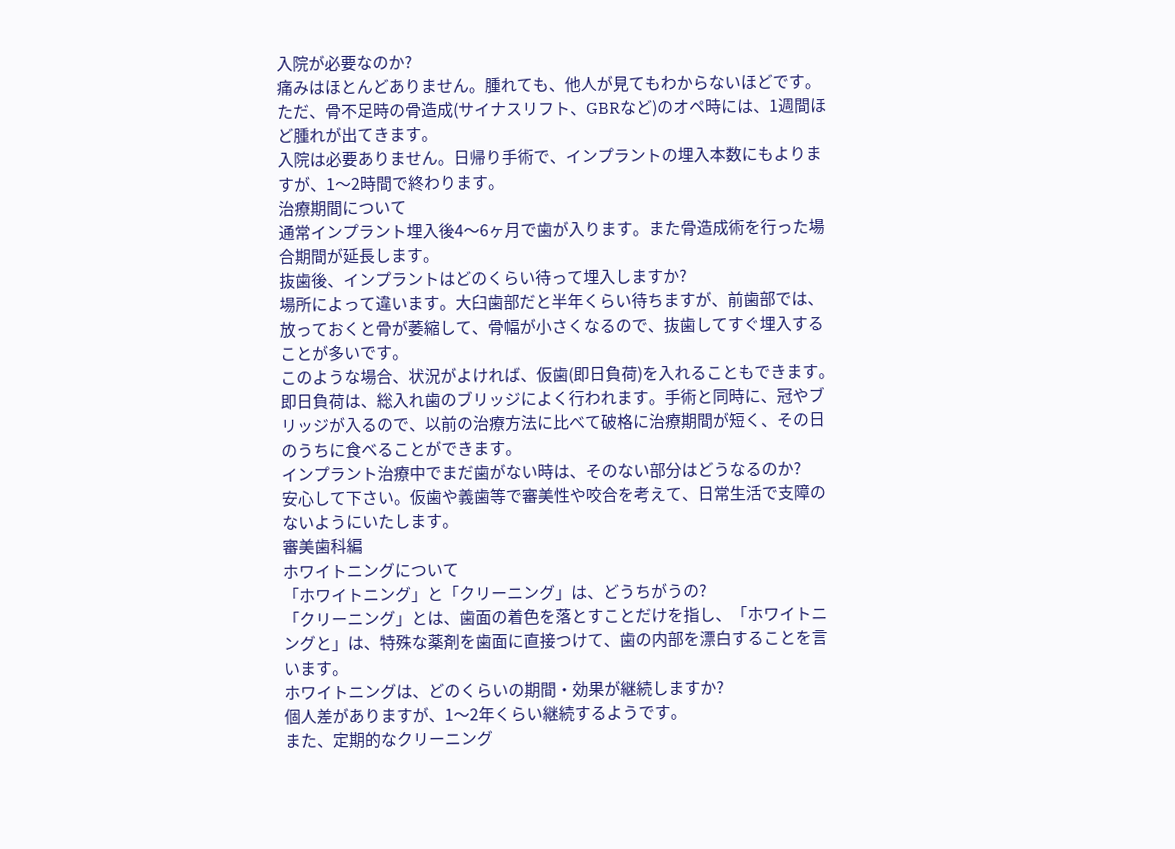入院が必要なのか?
痛みはほとんどありません。腫れても、他人が見てもわからないほどです。
ただ、骨不足時の骨造成(サイナスリフト、GBRなど)のオペ時には、1週間ほど腫れが出てきます。
入院は必要ありません。日帰り手術で、インプラントの埋入本数にもよりますが、1〜2時間で終わります。
治療期間について
通常インプラント埋入後4〜6ヶ月で歯が入ります。また骨造成術を行った場合期間が延長します。
抜歯後、インプラントはどのくらい待って埋入しますか?
場所によって違います。大臼歯部だと半年くらい待ちますが、前歯部では、放っておくと骨が萎縮して、骨幅が小さくなるので、抜歯してすぐ埋入することが多いです。
このような場合、状況がよければ、仮歯(即日負荷)を入れることもできます。
即日負荷は、総入れ歯のブリッジによく行われます。手術と同時に、冠やブリッジが入るので、以前の治療方法に比べて破格に治療期間が短く、その日のうちに食べることができます。
インプラント治療中でまだ歯がない時は、そのない部分はどうなるのか?
安心して下さい。仮歯や義歯等で審美性や咬合を考えて、日常生活で支障のないようにいたします。
審美歯科編
ホワイトニングについて
「ホワイトニング」と「クリーニング」は、どうちがうの?
「クリーニング」とは、歯面の着色を落とすことだけを指し、「ホワイトニングと」は、特殊な薬剤を歯面に直接つけて、歯の内部を漂白することを言います。
ホワイトニングは、どのくらいの期間・効果が継続しますか?
個人差がありますが、1〜2年くらい継続するようです。
また、定期的なクリーニング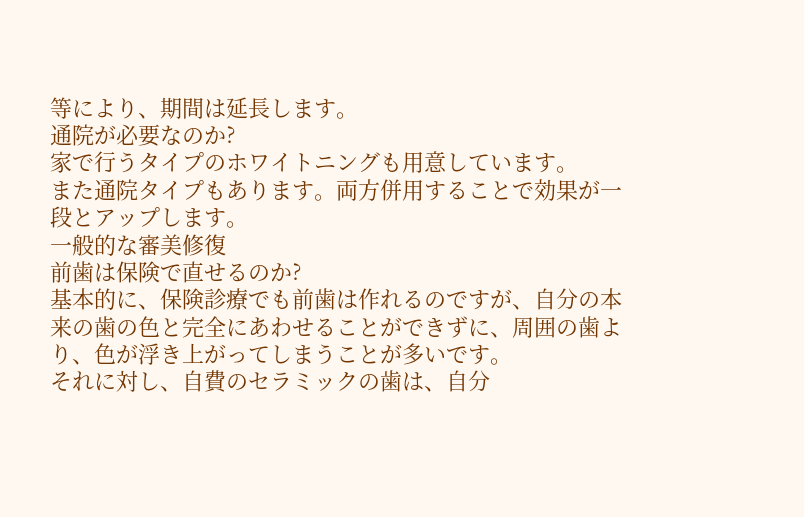等により、期間は延長します。
通院が必要なのか?
家で行うタイプのホワイトニングも用意しています。
また通院タイプもあります。両方併用することで効果が一段とアップします。
一般的な審美修復
前歯は保険で直せるのか?
基本的に、保険診療でも前歯は作れるのですが、自分の本来の歯の色と完全にあわせることができずに、周囲の歯より、色が浮き上がってしまうことが多いです。
それに対し、自費のセラミックの歯は、自分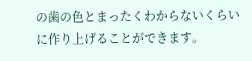の歯の色とまったくわからないくらいに作り上げることができます。